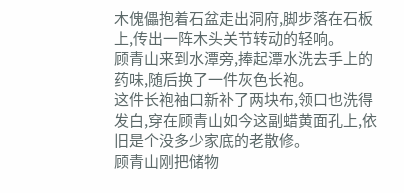木傀儡抱着石盆走出洞府,脚步落在石板上,传出一阵木头关节转动的轻响。
顾青山来到水潭旁,捧起潭水洗去手上的药味,随后换了一件灰色长袍。
这件长袍袖口新补了两块布,领口也洗得发白,穿在顾青山如今这副蜡黄面孔上,依旧是个没多少家底的老散修。
顾青山刚把储物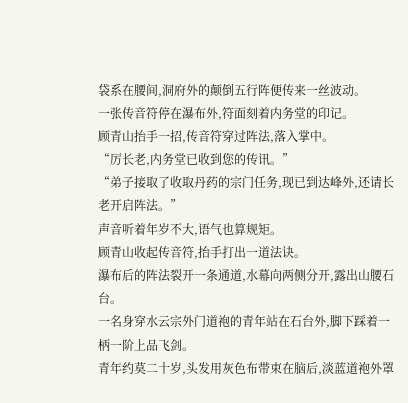袋系在腰间,洞府外的颠倒五行阵便传来一丝波动。
一张传音符停在瀑布外,符面刻着内务堂的印记。
顾青山抬手一招,传音符穿过阵法,落入掌中。
“厉长老,内务堂已收到您的传讯。”
“弟子接取了收取丹药的宗门任务,现已到达峰外,还请长老开启阵法。”
声音听着年岁不大,语气也算规矩。
顾青山收起传音符,抬手打出一道法诀。
瀑布后的阵法裂开一条通道,水幕向两侧分开,露出山腰石台。
一名身穿水云宗外门道袍的青年站在石台外,脚下踩着一柄一阶上品飞剑。
青年约莫二十岁,头发用灰色布带束在脑后,淡蓝道袍外罩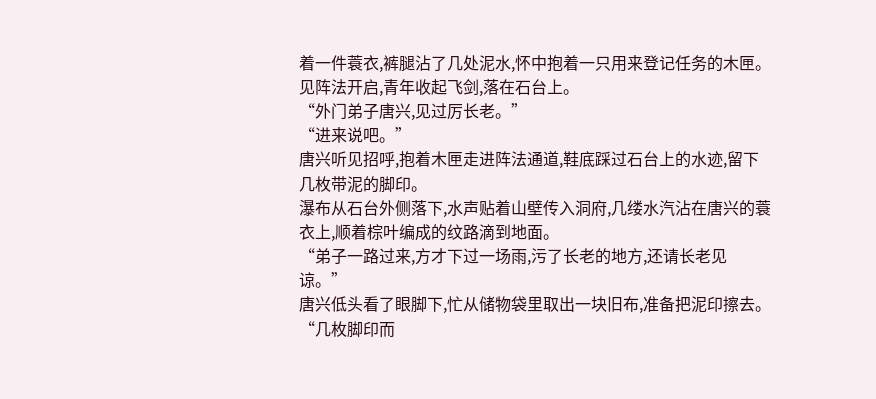着一件蓑衣,裤腿沾了几处泥水,怀中抱着一只用来登记任务的木匣。
见阵法开启,青年收起飞剑,落在石台上。
“外门弟子唐兴,见过厉长老。”
“进来说吧。”
唐兴听见招呼,抱着木匣走进阵法通道,鞋底踩过石台上的水迹,留下几枚带泥的脚印。
瀑布从石台外侧落下,水声贴着山壁传入洞府,几缕水汽沾在唐兴的蓑衣上,顺着棕叶编成的纹路滴到地面。
“弟子一路过来,方才下过一场雨,污了长老的地方,还请长老见谅。”
唐兴低头看了眼脚下,忙从储物袋里取出一块旧布,准备把泥印擦去。
“几枚脚印而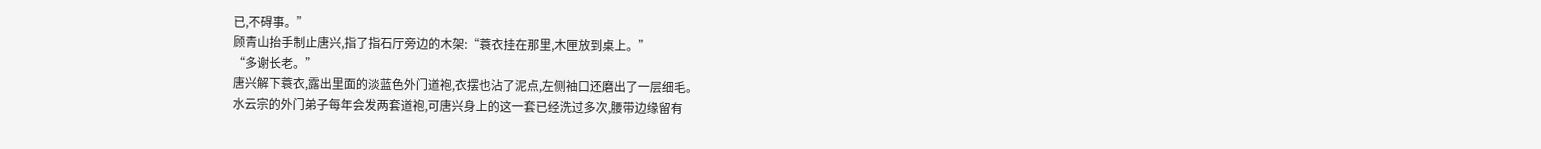已,不碍事。”
顾青山抬手制止唐兴,指了指石厅旁边的木架:“蓑衣挂在那里,木匣放到桌上。”
“多谢长老。”
唐兴解下蓑衣,露出里面的淡蓝色外门道袍,衣摆也沾了泥点,左侧袖口还磨出了一层细毛。
水云宗的外门弟子每年会发两套道袍,可唐兴身上的这一套已经洗过多次,腰带边缘留有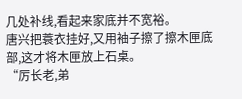几处补线,看起来家底并不宽裕。
唐兴把蓑衣挂好,又用袖子擦了擦木匣底部,这才将木匣放上石桌。
“厉长老,弟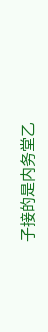子接的是内务堂乙